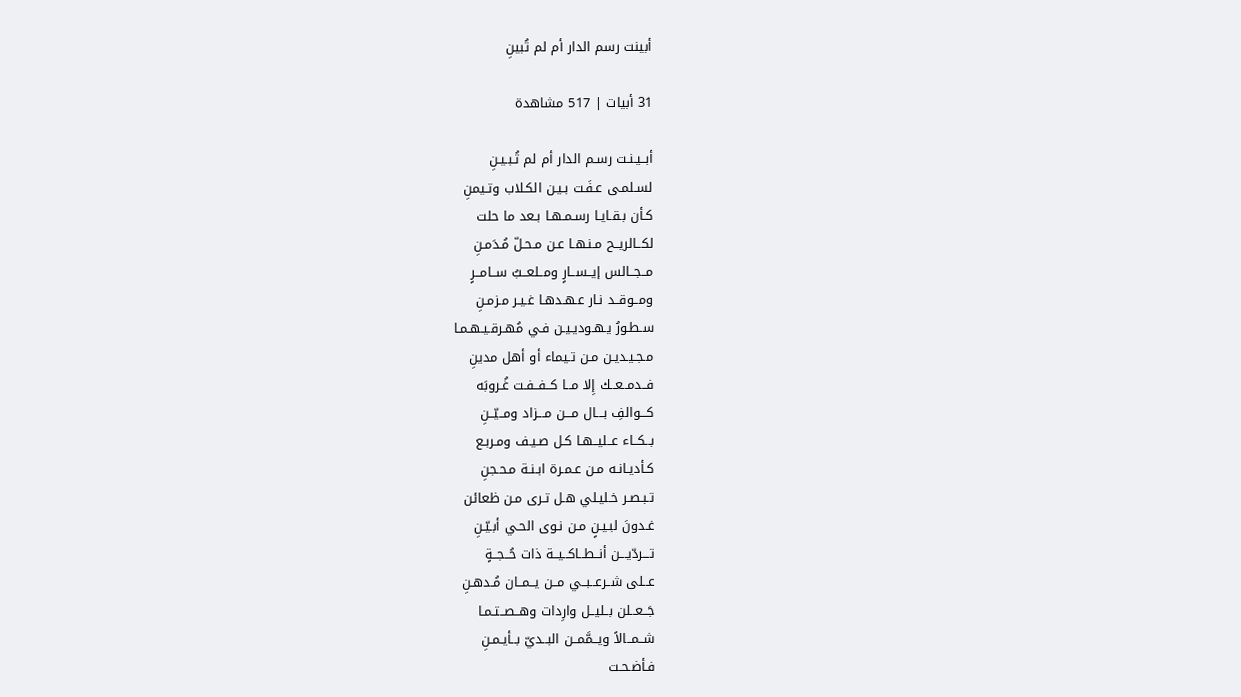أبينت رسم الدار أم لم تُبينِ

31 أبيات | 517 مشاهدة

أبــيـنـت رسـم الدار أم لم تُـبـيـنِ
لسـلمـى عـفَـت بـيـن الكـلاب وتـيمنِ
كـأن بـقـايـا رسـمـهـا بـعد ما حلت
لكــالريــح مـنـهـا عـن مـحـلّ مُـدَمـنِ
مــجــالس إيــســارٍ ومــلعــبُ ســامــرٍ
ومــوقــد نـار عـهـدهـا غـيـر مـزمـنِ
سـطـورُ يـهـوديـيـن فـي مُهـرقـيـهـمـا
مـجـيـديـن مـن تـيماء أو أهل مدينِ
فــدمــعــك إِلا مــا كــفــفـت غُـروبَه
كـــوالفِ بـــال مـــن مـــزاد ومــيّــنِ
بــكــاء عــليــهـا كـل صـيـف ومـربـع
كـأديـانـه مـن عـمـرة ابـنـة مـحـجنِ
تـبـصـر خـليـلي هـل تـرى مـن ظعائن
غـدونَ لبـيـنٍ مـن نـوى الحـي أبـيّـنِ
تـــردّيـــن أنــطــاكــيــة ذات حُــجــةٍ
عــلى شــرعــبــي مــن يــمــان مُـدهـنِ
جَــعــلن بــليــل وارِدات وهــصــتـمـا
شــمــالاً ويــمَّمــن البــديّ بــأيـمـنِ
فـأضـحـت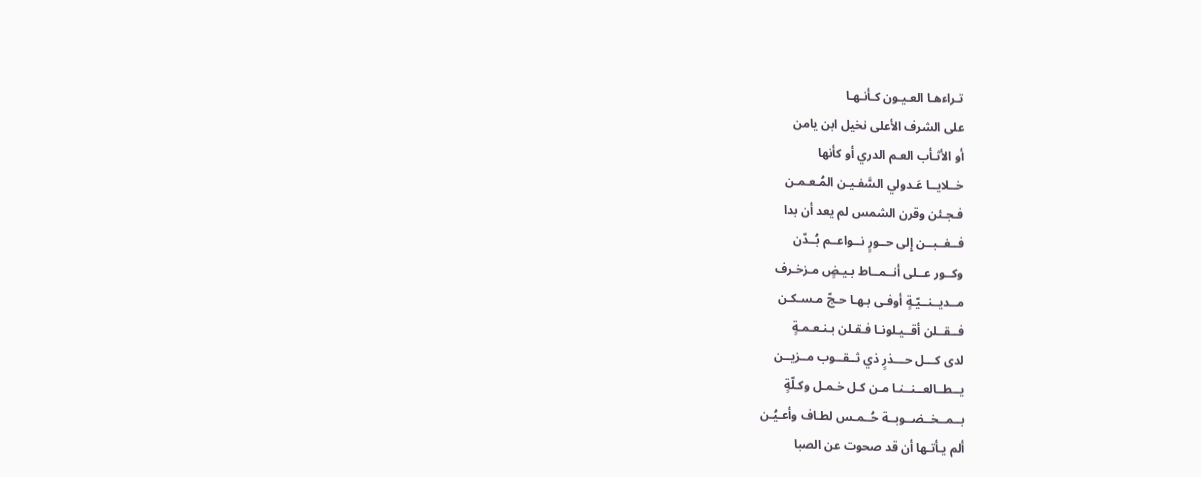تـراءهـا العـيـون كـأنـهـا
على الشرف الأعلى نخيل ابن يامن
أو الأثـأب العـم الدري أو كأنها
خــلايــا عَـدولي السَّفـيـن المُـعـمـن
فـجـئن وقرن الشمس لم يعد أن بدا
فــغــبــن إِلى حــورٍ نــواعــم بُــدّن
وكــور عــلى أنــمــاط بـيـضٍ مـزخـرف
مــديــنــيّـةٍ أوفـى بـهـا حـجّ مـسـكـن
فــقــلن أقــيـلونـا فـقـلن بـنـعـمـةٍ
لدى كـــل حـــذرٍ ذي ثــقــوب مــزيــن
يــطــالعــنــنـا مـن كـل خـمـل وكـلّةٍ
بــمــخــضــوبــة حُــمـس لطـاف وأعـيُـن
ألم يـأتـها أن قد صحوت عن الصبا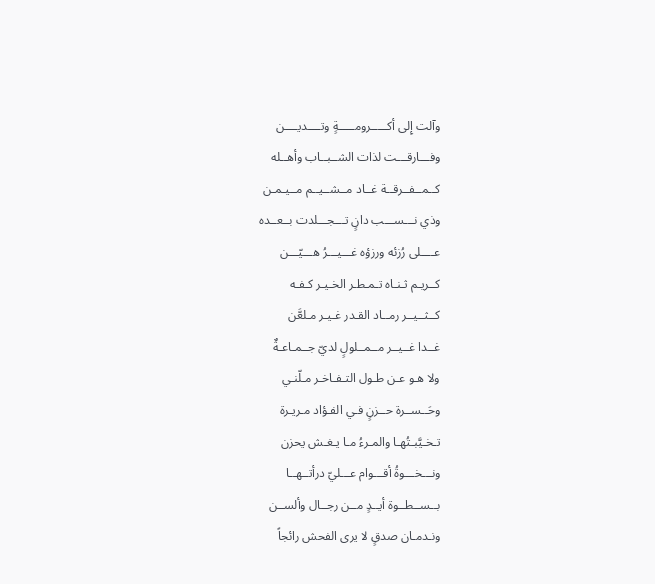وآلت إِلى أكـــــرومـــــةٍ وتــــديــــن
وفـــارقـــت لذات الشــبــاب وأهــله
كــمــفــرقــة غــاد مــشــيــم مــيـمـن
وذي نـــســـب دانٍ تـــجـــلدت بــعــده
عــــلى رُزئه ورزؤه غـــيـــرُ هـــيّـــن
كــريـم ثـنـاه تـمـطـر الخـيـر كـفـه
كــثــيــر رمــاد القـدر غـيـر مـلعَّن
غــدا غــيــر مــمــلولٍ لديّ جــمـاعـةٌ
ولا هـو عـن طـول التـفـاخـر مـلّنـي
وحَــســرة حــزنٍ فـي الفـؤاد مـريـرة
تـخـيَّبـتُهـا والمـرءُ مـا يـغـش يحزن
ونـــخـــوةُ أقـــوام عـــليّ درأتــهــا
بــســطــوة أيــدٍ مــن رجــال وألســن
ونـدمـان صدقٍ لا يرى الفحش رائجاً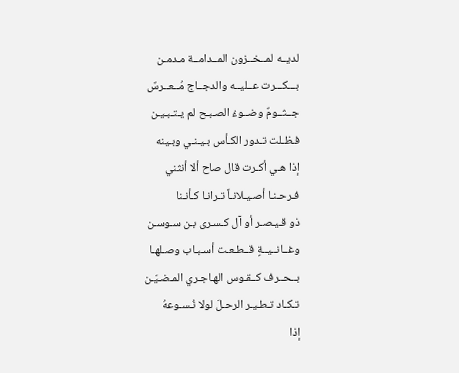لديــه لمــخــزون المــدامــة مـدمـن
بـــكـــرت عــليــه والدجــاج مُــعــرسٌ
جــثــومٌ وضــوءُ الصـبـح لم يـتـبـيـن
فـظـلت تـدور الكـأس بـيـنـي وبـينه
إذا هـي أكـرت قال صاح ألا أنثني
فـرحـنـا أصـيـلانـاً تـرانـا كـأنـنا
ذو قـيـصـر أو آل كـسـرى بـن سـوسـن
وغــانــيــةٍ قــطـعـت أسـبـاب وصـلهـا
بــحــرف كــقـوس الهـاجـري المـضـيّـن
تـكـاد تـطـيـر الرحـلَ لولا نُـسـوعهُ
إذا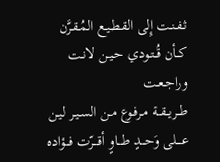ثـفـنـت إِلى القـطـيـع المُـقـرَّن
كــأن قُــتـودي حـيـن لانـت وراجـعـت
طــريــقــة مـرفـوع مـن السـيـر ليـن
عــــلى وَحـــدٍ طـــاوٍ أقـــرّت فـــؤاده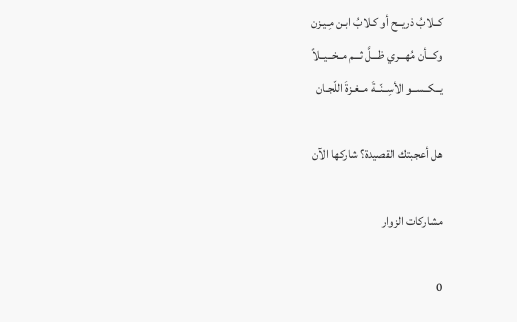كــلابُ ذريــح أو كـلابُ ابـن مِـيـزن
وكـــأن مُهـــري ظـــلَّ ثـــم مــخــيــلاً
يــكــســو الأسِــنّــةَ مــغـزةَ اللّجـان

هل أعجبتك القصيدة؟ شاركها الآن

مشاركات الزوار

0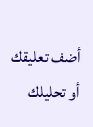أضف تعليقك أو تحليلك